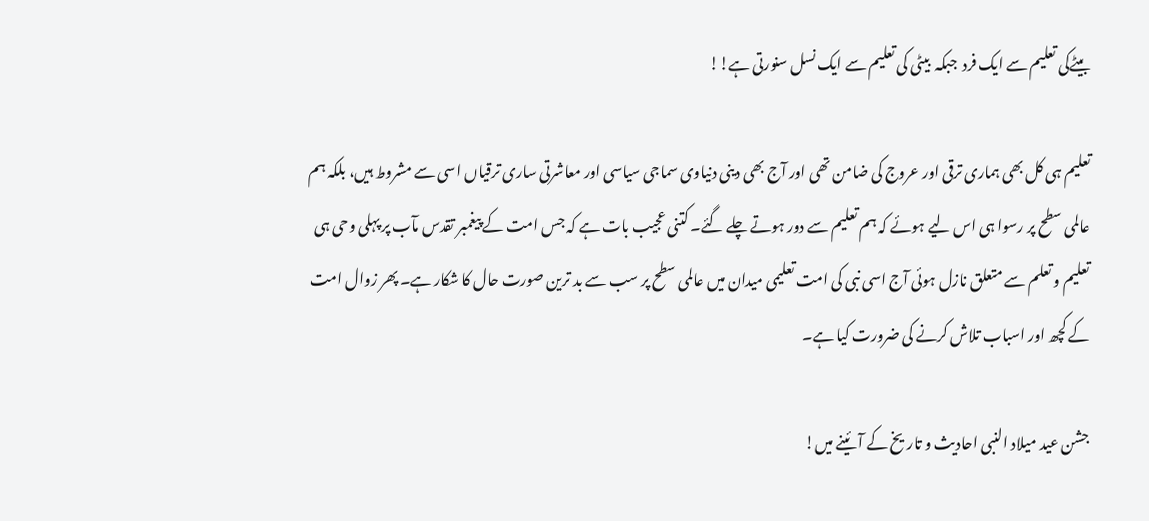بیٹےکی تعلیم سے ایک فرد  جبکہ  بیٹی کی تعلیم سے ایک نسل سنورتی ہے!!

تعلیم ہی کل بھی ہماری ترقی اور عروج کی ضامن تھی اور آج بھی دینی دنیاوی سماجی سیاسی اور معاشرتی ساری ترقیاں اسی سے مشروط ہیں، بلکہ ہم عالمی سطح پر رسوا ہی اس لیے ہوئے کہ ہم تعلیم سے دور ہوتے چلے گئے۔ کتنی عجیب بات ہے کہ جس امت کے پیغمبر تقدس مآب پر پہلی وحی ہی تعلیم و تعلم سے متعلق نازل ہوئی آج اسی نبی کی امت تعلیمی میدان میں عالمی سطح پر سب سے بد ترین صورت حال کا شکار ہے۔ پھر زوال امت کے کچھ اور اسباب تلاش کرنے کی ضرورت کیا ہے۔

جشن عید میلاد النبی احادیث و تاريخ کے آئینے میں!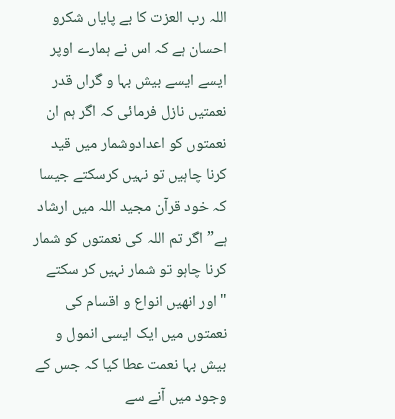اللہ رب العزت کا بے پایاں شکرو احسان ہے کہ اس نے ہمارے اوپر ایسے ایسے بیش بہا و گراں قدر نعمتیں نازل فرمائی کہ اگر ہم ان نعمتوں کو اعدادوشمار میں قید کرنا چاہیں تو نہیں کرسکتے جیسا کہ خود قرآن مجید اللہ میں ارشاد ہے”اگر تم اللہ کی نعمتوں کو شمار کرنا چاہو تو شمار نہیں کر سکتے "اور انھیں انواع و اقسام کی نعمتوں میں ایک ایسی انمول و بیش بہا نعمت عطا کیا کہ جس کے وجود میں آنے سے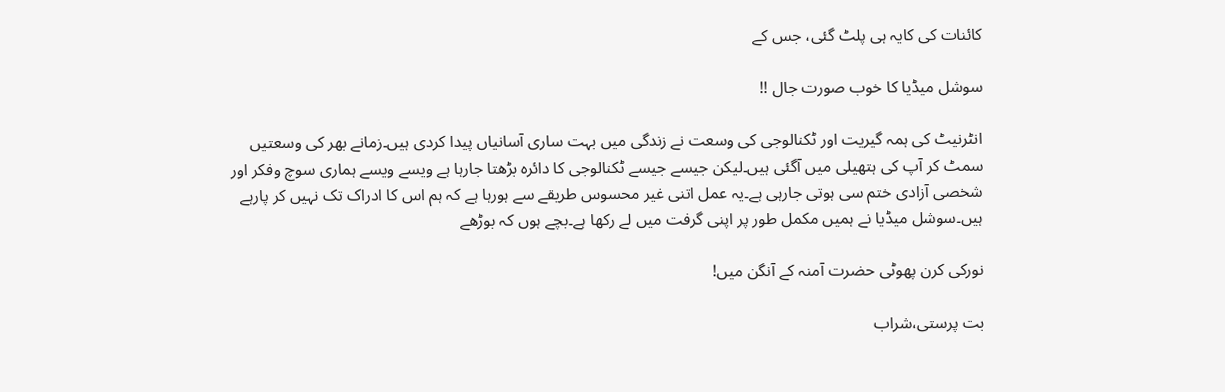کائنات کی کایہ ہی پلٹ گئی، جس کے

سوشل میڈیا کا خوب صورت جال !!

انٹرنیٹ کی ہمہ گیریت اور ٹکنالوجی کی وسعت نے زندگی میں بہت ساری آسانیاں پیدا کردی ہیں۔زمانے بھر کی وسعتیں سمٹ کر آپ کی ہتھیلی میں آگئی ہیں۔لیکن جیسے جیسے ٹکنالوجی کا دائرہ بڑھتا جارہا ہے ویسے ویسے ہماری سوچ وفکر اور شخصی آزادی ختم سی ہوتی جارہی ہے۔یہ عمل اتنی غیر محسوس طریقے سے ہورہا ہے کہ ہم اس کا ادراک تک نہیں کر پارہے ہیں۔سوشل میڈیا نے ہمیں مکمل طور پر اپنی گرفت میں لے رکھا ہے۔بچے ہوں کہ بوڑھے

نورکی کرن پھوٹی حضرت آمنہ کے آنگن میں!

بت پرستی،شراب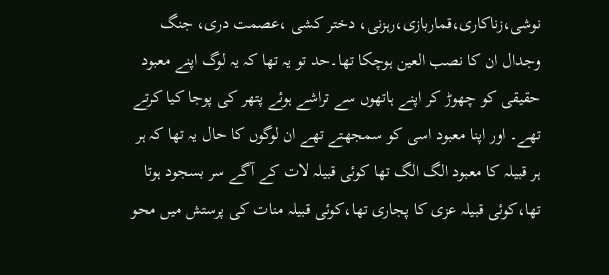نوشی،زناکاری،قماربازی،رہزنی، دختر کشی ،عصمت دری، جنگ وجدال ان کا نصب العین ہوچکا تھا۔حد تو یہ تھا کہ یہ لوگ اپنے معبود حقیقی کو چھوڑ کر اپنے ہاتھوں سے تراشے ہوئے پتھر کی پوجا کیا کرتے تھے۔ اور اپنا معبود اسی کو سمجھتے تھے ان لوگوں کا حال یہ تھا کہ ہر ہر قبیلہ کا معبود الگ الگ تھا کوئی قبیلہ لات کے آگے سر بسجود ہوتا تھا،کوئی قبیلہ عزی کا پجاری تھا،کوئی قبیلہ منات کی پرستش میں محو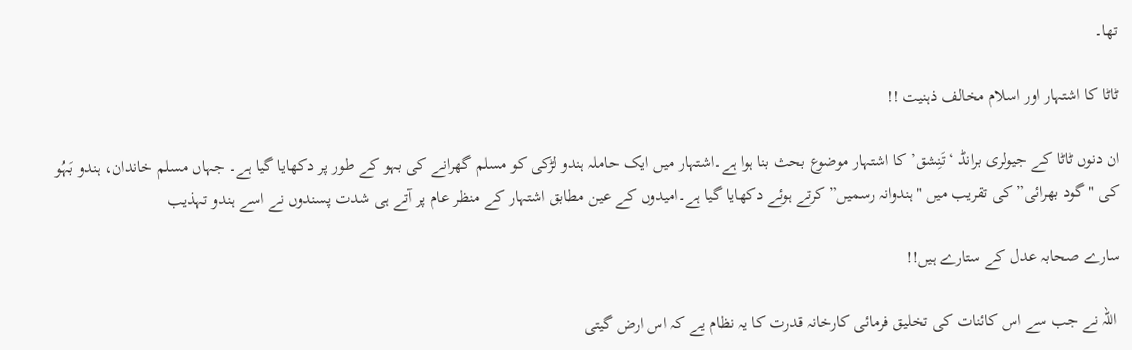تھا۔

ٹاٹا کا اشتہار اور اسلام مخالف ذہنیت !!

ان دنوں ٹاٹا کے جیولری برانڈ ‘تَنِشق’ کا اشتہار موضوع بحث بنا ہوا ہے۔اشتہار میں ایک حاملہ ہندو لڑکی کو مسلم گھرانے کی بہو کے طور پر دکھایا گیا ہے۔ جہاں مسلم خاندان، ہندو بَہُو کی "گود بھرائی” کی تقریب میں "ہندوانہ رسمیں” کرتے ہوئے دکھایا گیا ہے۔امیدوں کے عین مطابق اشتہار کے منظر عام پر آتے ہی شدت پسندوں نے اسے ہندو تہذیب

سارے صحابہ عدل کے ستارے ہیں!!

 اللہ نے جب سے اس کائنات کی تخلیق فرمائی کارخانہ قدرت کا یہ نظام یے کہ اس ارض گیتی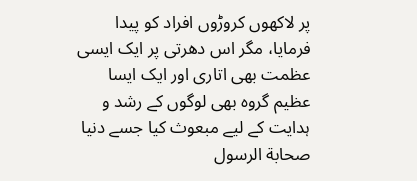پر لاکھوں کروڑوں افراد کو پیدا فرمایا، مگر اس دھرتی پر ایک ایسی عظمت بھی اتاری اور ایک ایسا عظیم گروہ بھی لوگوں کے رشد و ہدایت کے لیے مبعوث کیا جسے دنیا صحابة الرسول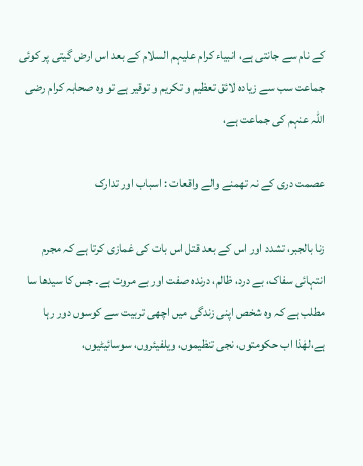کے نام سے جانتی ہے، انبیاء کرام علیہم السلام کے بعد اس ارض گیتی پر کوئی جماعت سب سے زیادہ لائق تعظیم و تکریم و توقیر ہے تو وہ صحابہ کرام رضی اللہ عنہم کی جماعت ہے،

عصمت دری کے نہ تھمنے والے واقعات : اسباب اور تدارک

زنا بالجبر، تشدد اور اس کے بعد قتل اس بات کی غمازی کرتا ہے کہ مجرم انتہائی سفاک، بے درد، ظالم، درندہ صفت اور بے مروت ہے۔ جس کا سیدھا سا مطلب ہے کہ وہ شخص اپنی زندگی میں اچھی تربیت سے کوسوں دور رہا ہے،لھٰذا اب حکومتوں، نجی تنظیموں، ویلفیئروں، سوسائیٹیوں،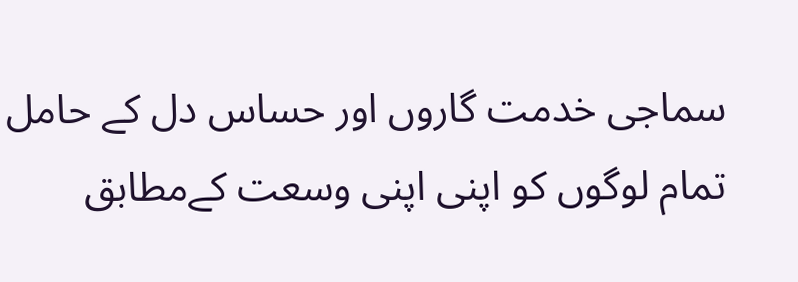سماجی خدمت گاروں اور حساس دل کے حامل تمام لوگوں کو اپنی اپنی وسعت کےمطابق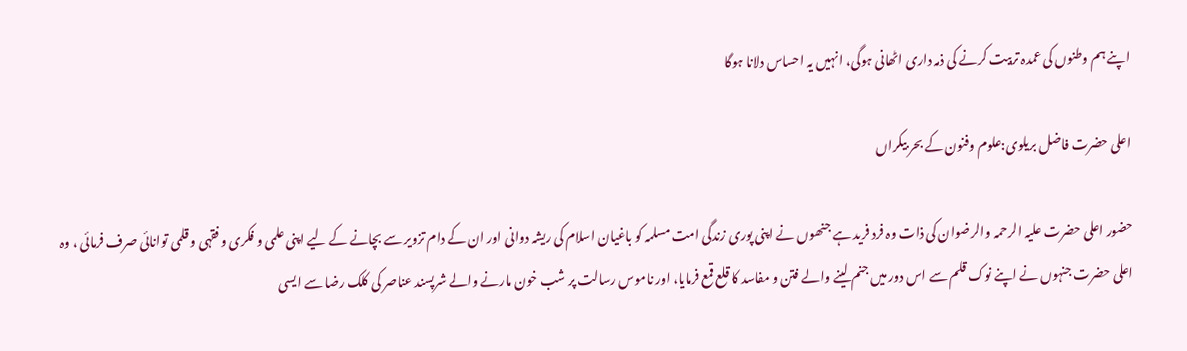اپنے ہم وطنوں کی عمدہ تربیت کرنے کی ذمہ داری اٹھانی ہوگی، انہیں یہ احساس دلانا ہوگا

اعلی حضرت فاضل بریلوی:علوم وفنون کے بحر بیکراں

حضور اعلی حضرت علیہ الرحمہ والرضوان کی ذات وہ فرد فرید ہے جنھوں نے اپنی پوری زندگی امت مسلمہ کو باغیان اسلام کی ریشہ دوانی اور ان کے دام تزویر سے بچانے کے لیے اپنی علمی و فکری و فقہی و قلمی توانائی صرف فرمائی ، وہ اعلی حضرت جنہوں نے اپنے نوک قلم سے اس دور میں جنم لینے والے فتن و مفاسد کا قلع قمع فرمایا، اور ناموس رسالت پر شب خون مارنے والے شرپسند عناصر کی کلک رضا سے ایسی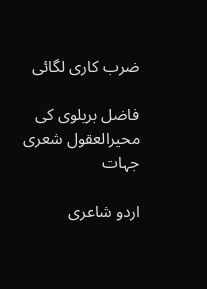ضرب کاری لگائی

فاضل بریلوی کی محیرالعقول شعری جہات

اردو شاعری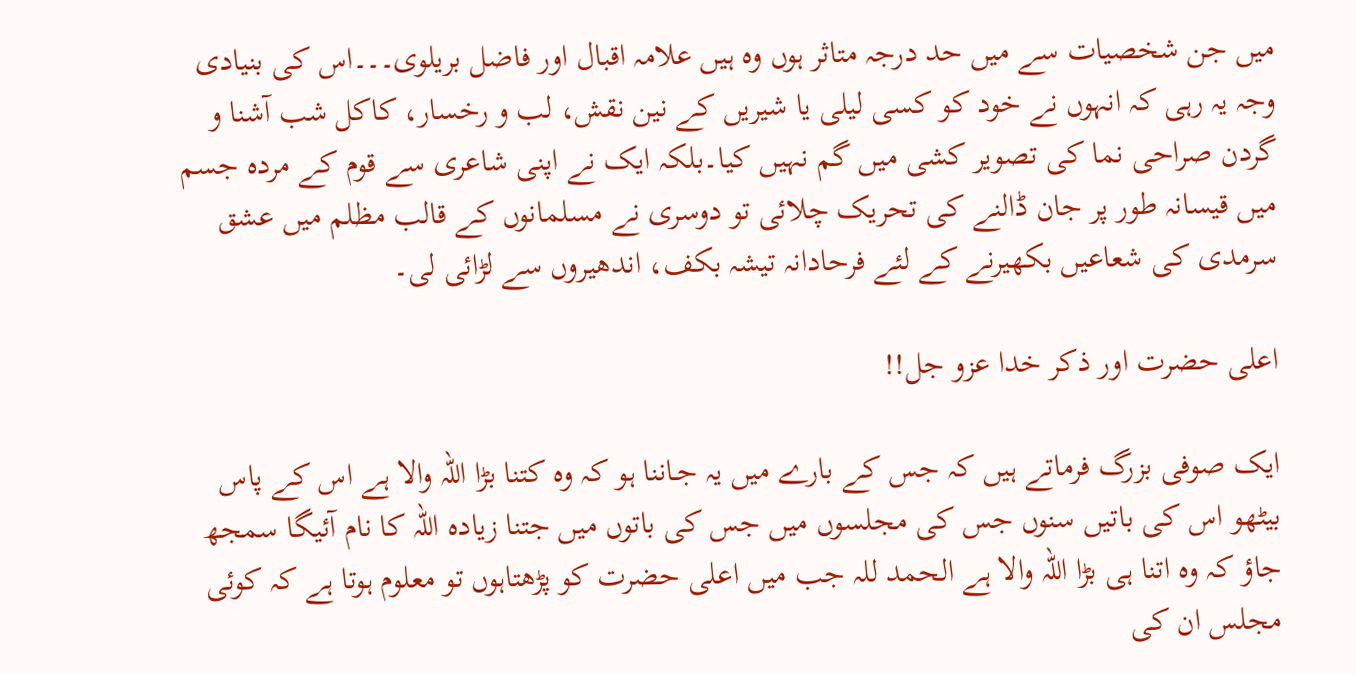میں جن شخصیات سے میں حد درجہ متاثر ہوں وہ ہیں علامہ اقبال اور فاضل بریلوی۔۔۔اس کی بنیادی وجہ یہ رہی کہ انہوں نے خود کو کسی لیلی‌‌‌ یا شیریں کے نین نقش، لب و رخسار، کاکل شب آشنا و گردن صراحی نما کی تصویر کشی میں گم نہیں کیا۔بلکہ ایک نے اپنی شاعری سے قوم کے مردہ جسم میں قیسانہ طور پر جان ڈالنے کی تحریک چلائی تو دوسری نے مسلمانوں کے قالب مظلم میں عشق سرمدی کی شعاعیں بکھیرنے کے لئے فرحادانہ تیشہ بکف، اندھیروں سے لڑائی لی۔

اعلی حضرت اور ذکر خدا عزو جل!!

ایک صوفی بزرگ فرماتے ہیں کہ جس کے بارے میں یہ جـاننا ہو کہ وہ کتنا بڑا اللہ والا ہے اس کے پاس بیٹھو اس کی باتیں سنوں جس کی مجلسوں میں جس کی باتوں میں جتنا زیادہ اللہ کا نام آئیگا سمجھ جاؤ کہ وہ اتنا ہی بڑا اللہ والا ہے الحمد للہ جب میں اعلی حضرت کو پڑھتاہوں تو معلوم ہوتا ہے کہ کوئی مجلس ان کی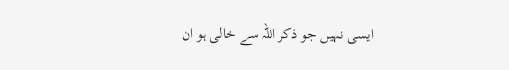ایسی نہیں جو ذکر اللہ سے خالی ہو ان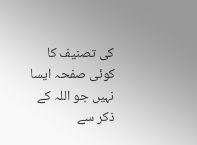کی تصنیف کا کوئی صفحہ ایسا نہیں جو اللہ کے ذکر سے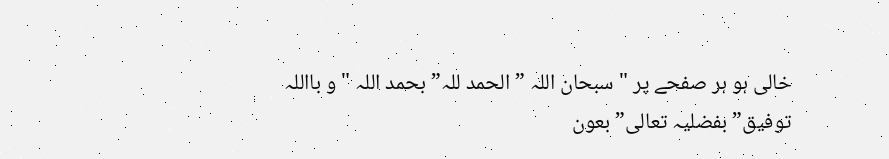خالی ہو ہر صفحے پر "سبحان اللہ ” الحمد للہ”بحمد اللہ "و بااللہ توفیق”بفضلیہ تعالی”بعون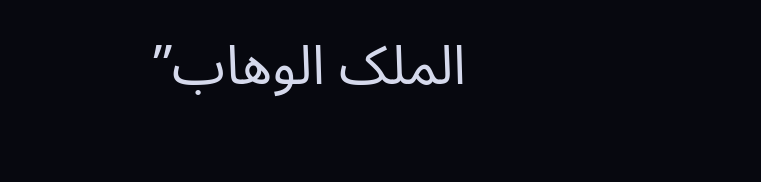الملک الوھاب”